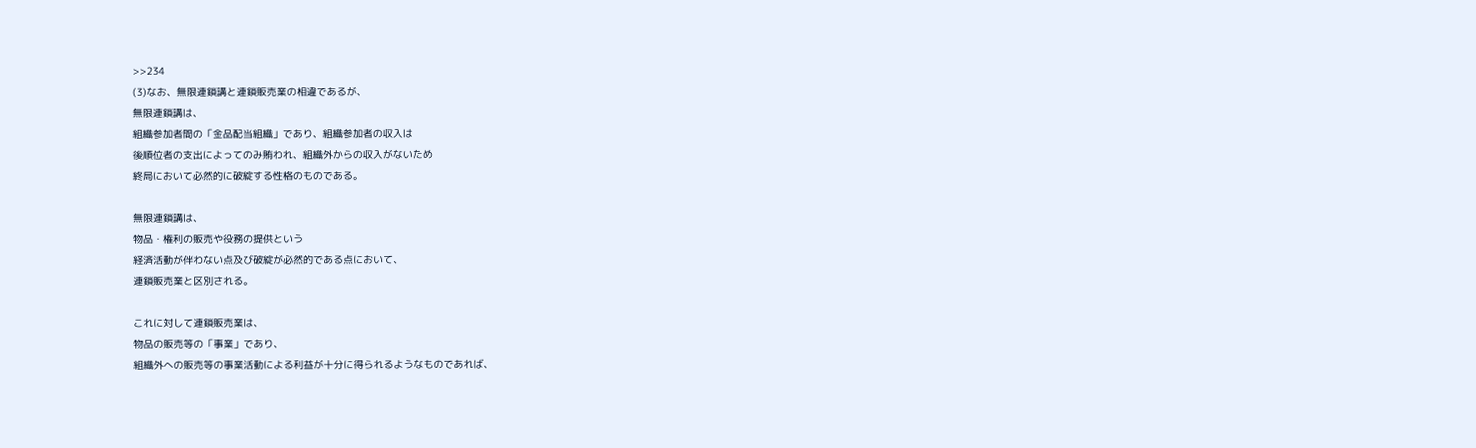>>234
(3)なお、無限連鎖講と連鎖販売業の相違であるが、
無限連鎖講は、
組織参加者間の「金品配当組織」であり、組織参加者の収入は
後順位者の支出によってのみ賄われ、組織外からの収入がないため
終局において必然的に破綻する性格のものである。

無限連鎖講は、
物品・権利の販売や役務の提供という
経済活動が伴わない点及び破綻が必然的である点において、
連鎖販売業と区別される。

これに対して連鎖販売業は、
物品の販売等の「事業」であり、
組織外への販売等の事業活動による利益が十分に得られるようなものであれば、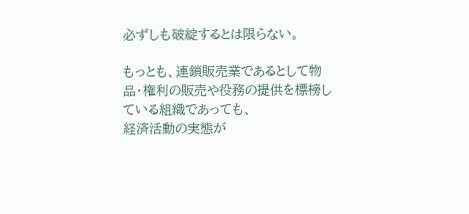必ずしも破綻するとは限らない。

もっとも、連鎖販売業であるとして物品・権利の販売や役務の提供を標榜している組織であっても、
経済活動の実態が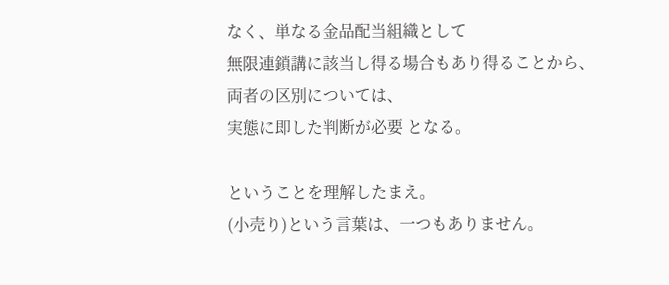なく、単なる金品配当組織として
無限連鎖講に該当し得る場合もあり得ることから、
両者の区別については、
実態に即した判断が必要 となる。

ということを理解したまえ。
(小売り)という言葉は、一つもありません。